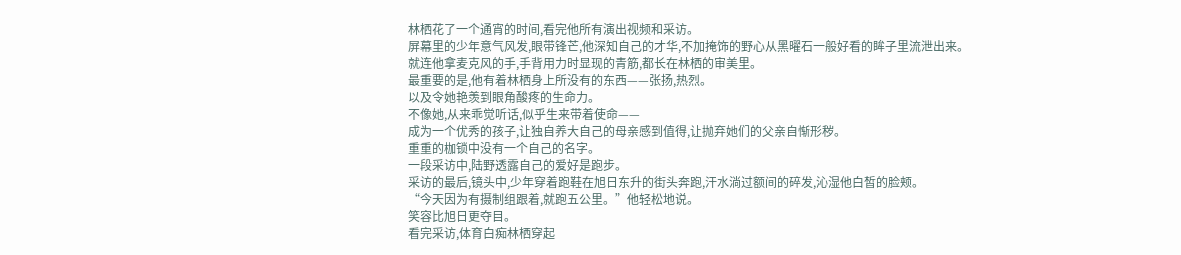林栖花了一个通宵的时间,看完他所有演出视频和采访。
屏幕里的少年意气风发,眼带锋芒,他深知自己的才华,不加掩饰的野心从黑曜石一般好看的眸子里流泄出来。
就连他拿麦克风的手,手背用力时显现的青筋,都长在林栖的审美里。
最重要的是,他有着林栖身上所没有的东西——张扬,热烈。
以及令她艳羡到眼角酸疼的生命力。
不像她,从来乖觉听话,似乎生来带着使命——
成为一个优秀的孩子,让独自养大自己的母亲感到值得,让抛弃她们的父亲自惭形秽。
重重的枷锁中没有一个自己的名字。
一段采访中,陆野透露自己的爱好是跑步。
采访的最后,镜头中,少年穿着跑鞋在旭日东升的街头奔跑,汗水淌过额间的碎发,沁湿他白皙的脸颊。
“今天因为有摄制组跟着,就跑五公里。”他轻松地说。
笑容比旭日更夺目。
看完采访,体育白痴林栖穿起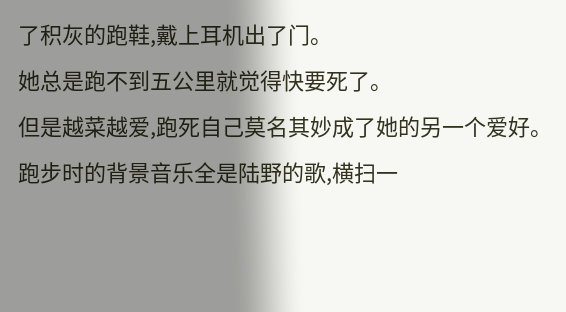了积灰的跑鞋,戴上耳机出了门。
她总是跑不到五公里就觉得快要死了。
但是越菜越爱,跑死自己莫名其妙成了她的另一个爱好。
跑步时的背景音乐全是陆野的歌,横扫一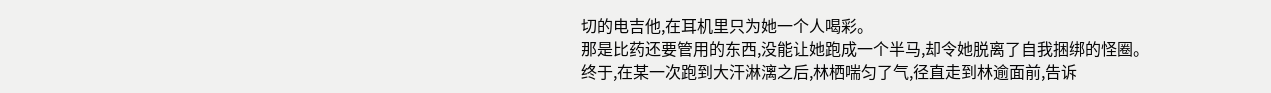切的电吉他,在耳机里只为她一个人喝彩。
那是比药还要管用的东西,没能让她跑成一个半马,却令她脱离了自我捆绑的怪圈。
终于,在某一次跑到大汗淋漓之后,林栖喘匀了气,径直走到林逾面前,告诉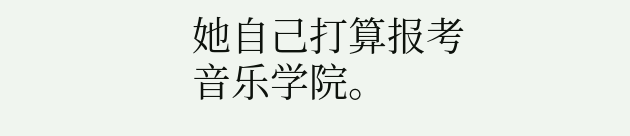她自己打算报考音乐学院。